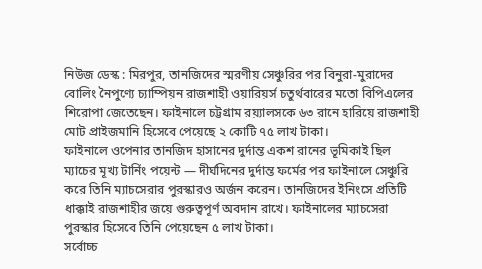নিউজ ডেস্ক : মিরপুর, তানজিদের স্মরণীয় সেঞ্চুরির পর বিনুরা-মুরাদের বোলিং নৈপুণ্যে চ্যাম্পিয়ন রাজশাহী ওয়ারিয়র্স চতুর্থবারের মতো বিপিএলের শিরোপা জেতেছেন। ফাইনালে চট্টগ্রাম রয়্যালসকে ৬৩ রানে হারিয়ে রাজশাহী মোট প্রাইজমানি হিসেবে পেয়েছে ২ কোটি ৭৫ লাখ টাকা।
ফাইনালে ওপেনার তানজিদ হাসানের দুর্দান্ত একশ রানের ভূমিকাই ছিল ম্যাচের মূখ্য টার্নিং পয়েন্ট — দীর্ঘদিনের দুর্দান্ত ফর্মের পর ফাইনালে সেঞ্চুরি করে তিনি ম্যাচসেরার পুরস্কারও অর্জন করেন। তানজিদের ইনিংসে প্রতিটি ধাক্কাই রাজশাহীর জয়ে গুরুত্বপূর্ণ অবদান রাখে। ফাইনালের ম্যাচসেরা পুরস্কার হিসেবে তিনি পেয়েছেন ৫ লাখ টাকা।
সর্বোচ্চ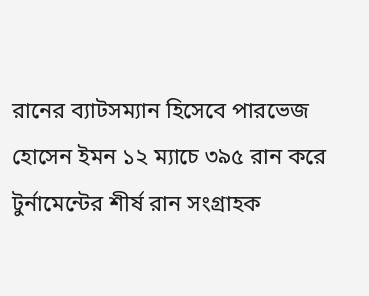রানের ব্যাটসম্যান হিসেবে পারভেজ হোসেন ইমন ১২ ম্যাচে ৩৯৫ রান করে টুর্নামেন্টের শীর্ষ রান সংগ্রাহক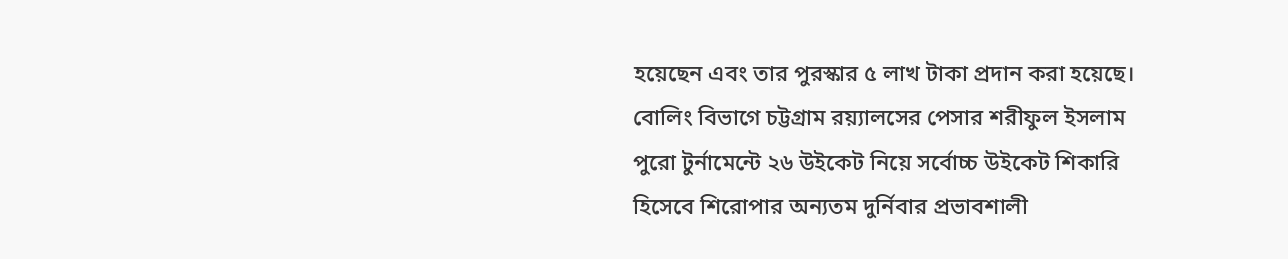হয়েছেন এবং তার পুরস্কার ৫ লাখ টাকা প্রদান করা হয়েছে।
বোলিং বিভাগে চট্টগ্রাম রয়্যালসের পেসার শরীফুল ইসলাম পুরো টুর্নামেন্টে ২৬ উইকেট নিয়ে সর্বোচ্চ উইকেট শিকারি হিসেবে শিরোপার অন্যতম দুর্নিবার প্রভাবশালী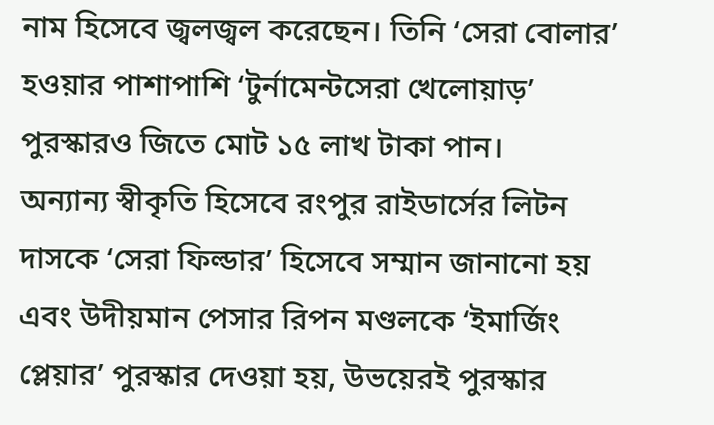নাম হিসেবে জ্বলজ্বল করেছেন। তিনি ‘সেরা বোলার’ হওয়ার পাশাপাশি ‘টুর্নামেন্টসেরা খেলোয়াড়’ পুরস্কারও জিতে মোট ১৫ লাখ টাকা পান।
অন্যান্য স্বীকৃতি হিসেবে রংপুর রাইডার্সের লিটন দাসকে ‘সেরা ফিল্ডার’ হিসেবে সম্মান জানানো হয় এবং উদীয়মান পেসার রিপন মণ্ডলকে ‘ইমার্জিং প্লেয়ার’ পুরস্কার দেওয়া হয়, উভয়েরই পুরস্কার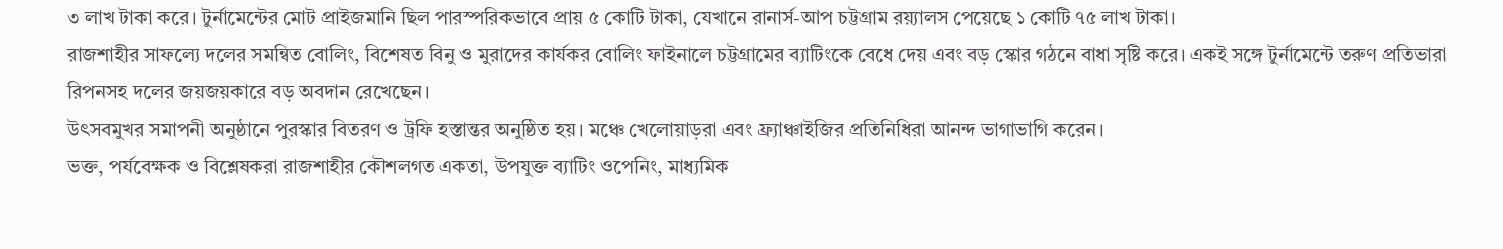৩ লাখ টাকা করে। টুর্নামেন্টের মোট প্রাইজমানি ছিল পারস্পরিকভাবে প্রায় ৫ কোটি টাকা, যেখানে রানার্স-আপ চট্টগ্রাম রয়্যালস পেয়েছে ১ কোটি ৭৫ লাখ টাকা।
রাজশাহীর সাফল্যে দলের সমন্বিত বোলিং, বিশেষত বিনু ও মুরাদের কার্যকর বোলিং ফাইনালে চট্টগ্রামের ব্যাটিংকে বেধে দেয় এবং বড় স্কোর গঠনে বাধা সৃষ্টি করে। একই সঙ্গে টুর্নামেন্টে তরুণ প্রতিভারা রিপনসহ দলের জয়জয়কারে বড় অবদান রেখেছেন।
উৎসবমুখর সমাপনী অনুষ্ঠানে পুরস্কার বিতরণ ও ট্রফি হস্তান্তর অনুষ্ঠিত হয়। মঞ্চে খেলোয়াড়রা এবং ফ্র্যাঞ্চাইজির প্রতিনিধিরা আনন্দ ভাগাভাগি করেন।
ভক্ত, পর্যবেক্ষক ও বিশ্লেষকরা রাজশাহীর কৌশলগত একতা, উপযুক্ত ব্যাটিং ওপেনিং, মাধ্যমিক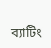ব্যাটিং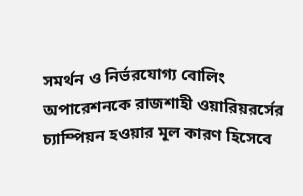সমর্থন ও নির্ভরযোগ্য বোলিং অপারেশনকে রাজশাহী ওয়ারিয়রর্সের চ্যাম্পিয়ন হওয়ার মূল কারণ হিসেবে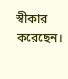স্বীকার করেছেন।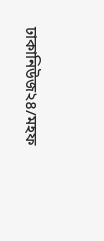ঢাকানিউজ২৪/মহফ